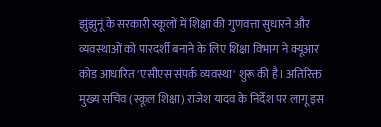झुंझुनूं के सरकारी स्कूलों में शिक्षा की गुणवत्ता सुधारने और व्यवस्थाओं को पारदर्शी बनाने के लिए शिक्षा विभाग ने क्यूआर कोड आधारित 'एसीएस संपर्क व्यवस्था' शुरू की है। अतिरिक्त मुख्य सचिव (स्कूल शिक्षा) राजेश यादव के निर्देश पर लागू इस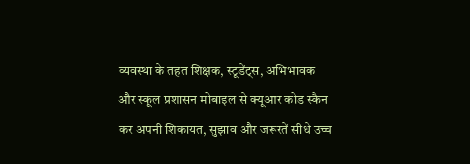व्यवस्था के तहत शिक्षक, स्टूडेंट्स, अभिभावक और स्कूल प्रशासन मोबाइल से क्यूआर कोड स्कैन कर अपनी शिकायत, सुझाव और जरूरतें सीधे उच्च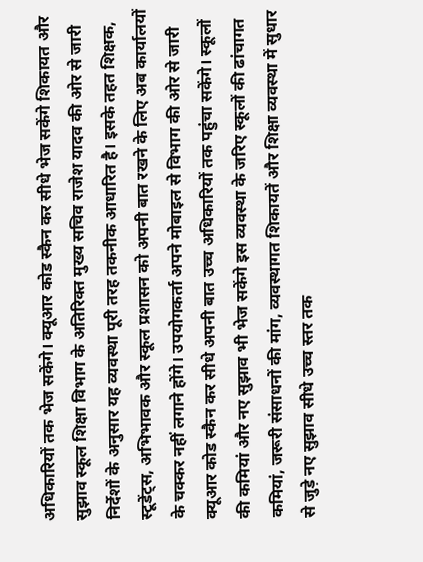अधिकारियों तक भेज सकेंगे। क्यूआर कोड स्कैन कर सीधे भेज सकेंगे शिकायत और सुझाव स्कूल शिक्षा विभाग के अतिरिक्त मुख्य सचिव राजेश यादव की ओर से जारी निर्देशों के अनुसार यह व्यवस्था पूरी तरह तकनीक आधारित है। इसके तहत शिक्षक, स्टूडेंट्स, अभिभावक और स्कूल प्रशासन को अपनी बात रखने के लिए अब कार्यालयों के चक्कर नहीं लगाने होंगे। उपयोगकर्ता अपने मोबाइल से विभाग की ओर से जारी क्यूआर कोड स्कैन कर सीधे अपनी बात उच्च अधिकारियों तक पहुंचा सकेंगे। स्कूलों की कमियां और नए सुझाव भी भेज सकेंगे इस व्यवस्था के जरिए स्कूलों की ढांचागत कमियां, जरूरी संसाधनों की मांग, व्यवस्थागत शिकायतें और शिक्षा व्यवस्था में सुधार से जुड़े नए सुझाव सीधे उच्च स्तर तक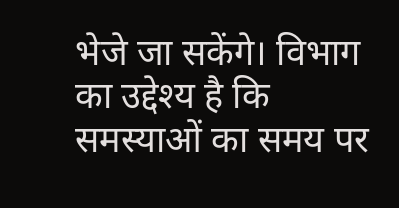भेजे जा सकेंगे। विभाग का उद्देश्य है कि समस्याओं का समय पर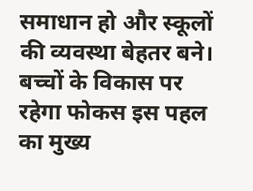समाधान हो और स्कूलों की व्यवस्था बेहतर बने। बच्चों के विकास पर रहेगा फोकस इस पहल का मुख्य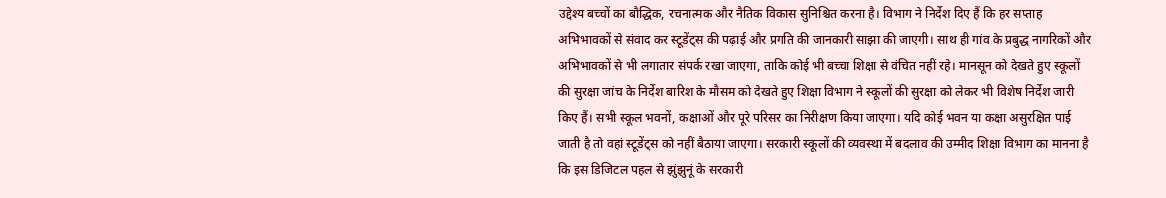उद्देश्य बच्चों का बौद्धिक, रचनात्मक और नैतिक विकास सुनिश्चित करना है। विभाग ने निर्देश दिए हैं कि हर सप्ताह अभिभावकों से संवाद कर स्टूडेंट्स की पढ़ाई और प्रगति की जानकारी साझा की जाएगी। साथ ही गांव के प्रबुद्ध नागरिकों और अभिभावकों से भी लगातार संपर्क रखा जाएगा, ताकि कोई भी बच्चा शिक्षा से वंचित नहीं रहे। मानसून को देखते हुए स्कूलों की सुरक्षा जांच के निर्देश बारिश के मौसम को देखते हुए शिक्षा विभाग ने स्कूलों की सुरक्षा को लेकर भी विशेष निर्देश जारी किए हैं। सभी स्कूल भवनों, कक्षाओं और पूरे परिसर का निरीक्षण किया जाएगा। यदि कोई भवन या कक्षा असुरक्षित पाई जाती है तो वहां स्टूडेंट्स को नहीं बैठाया जाएगा। सरकारी स्कूलों की व्यवस्था में बदलाव की उम्मीद शिक्षा विभाग का मानना है कि इस डिजिटल पहल से झुंझुनूं के सरकारी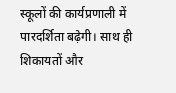स्कूलों की कार्यप्रणाली में पारदर्शिता बढ़ेगी। साथ ही शिकायतों और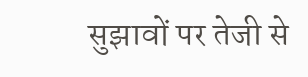सुझावों पर तेजी से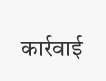कार्रवाई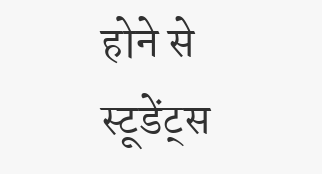होने से स्टूडेंट्स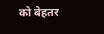को बेहतर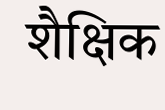शैक्षिक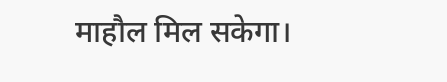माहौल मिल सकेगा।